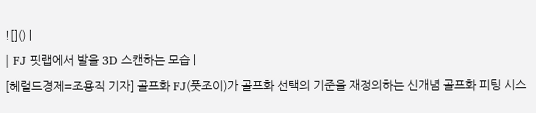![]() |
| FJ 핏랩에서 발을 3D 스캔하는 모습 |
[헤럴드경제=조용직 기자] 골프화 FJ(풋조이)가 골프화 선택의 기준을 재정의하는 신개념 골프화 피팅 시스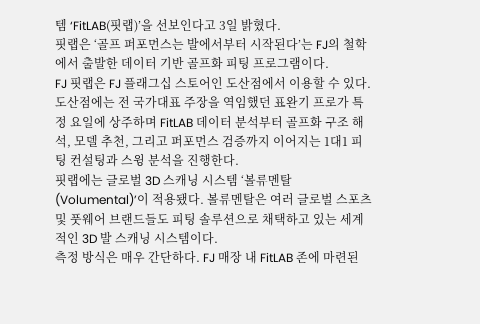템 ‘FitLAB(핏랩)’을 선보인다고 3일 밝혔다.
핏랩은 ‘골프 퍼포먼스는 발에서부터 시작된다’는 FJ의 철학에서 출발한 데이터 기반 골프화 피팅 프로그램이다.
FJ 핏랩은 FJ 플래그십 스토어인 도산점에서 이용할 수 있다. 도산점에는 전 국가대표 주장을 역임했던 표완기 프로가 특정 요일에 상주하며 FitLAB 데이터 분석부터 골프화 구조 해석, 모델 추천, 그리고 퍼포먼스 검증까지 이어지는 1대1 피팅 컨설팅과 스윙 분석을 진행한다.
핏랩에는 글로벌 3D 스캐닝 시스템 ‘볼류멘탈(Volumental)’이 적용됐다. 볼류멘탈은 여러 글로벌 스포츠 및 풋웨어 브랜드들도 피팅 솔루션으로 채택하고 있는 세계적인 3D 발 스캐닝 시스템이다.
측정 방식은 매우 간단하다. FJ 매장 내 FitLAB 존에 마련된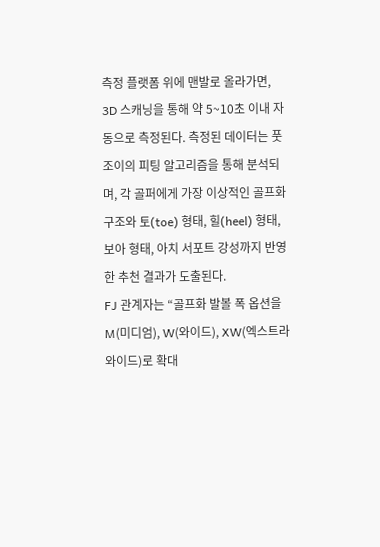측정 플랫폼 위에 맨발로 올라가면, 3D 스캐닝을 통해 약 5~10초 이내 자동으로 측정된다. 측정된 데이터는 풋조이의 피팅 알고리즘을 통해 분석되며, 각 골퍼에게 가장 이상적인 골프화 구조와 토(toe) 형태, 힐(heel) 형태, 보아 형태, 아치 서포트 강성까지 반영한 추천 결과가 도출된다.
FJ 관계자는 “골프화 발볼 폭 옵션을 M(미디엄), W(와이드), XW(엑스트라 와이드)로 확대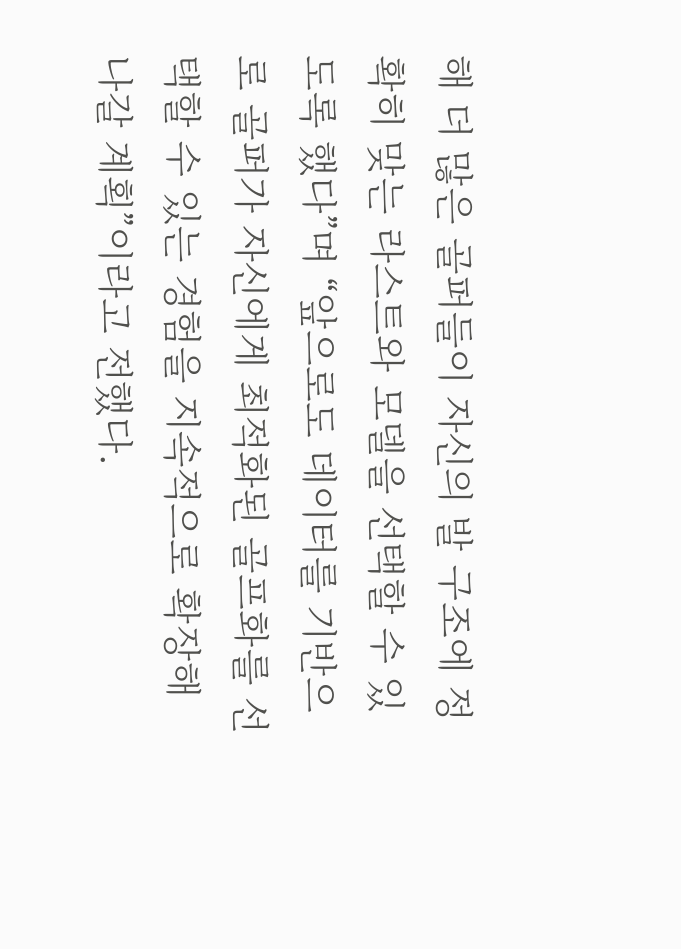해 더 많은 골퍼들이 자신의 발 구조에 정확히 맞는 라스트와 모델을 선택할 수 있도록 했다”며 “앞으로도 데이터를 기반으로 골퍼가 자신에게 최적화된 골프화를 선택할 수 있는 경험을 지속적으로 확장해 나갈 계획”이라고 전했다.